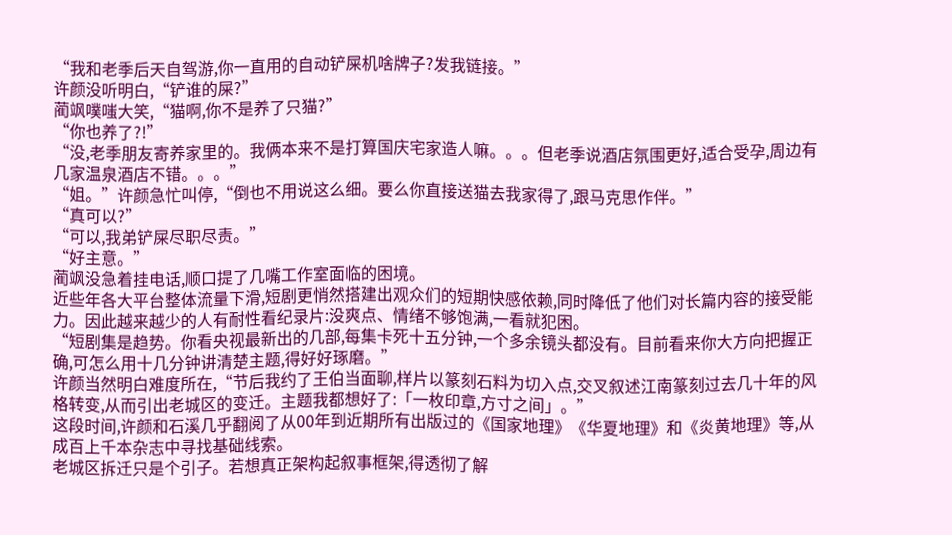“我和老季后天自驾游,你一直用的自动铲屎机啥牌子?发我链接。”
许颜没听明白,“铲谁的屎?”
蔺飒噗嗤大笑,“猫啊,你不是养了只猫?”
“你也养了?!”
“没,老季朋友寄养家里的。我俩本来不是打算国庆宅家造人嘛。。。但老季说酒店氛围更好,适合受孕,周边有几家温泉酒店不错。。。”
“姐。”许颜急忙叫停,“倒也不用说这么细。要么你直接送猫去我家得了,跟马克思作伴。”
“真可以?”
“可以,我弟铲屎尽职尽责。”
“好主意。”
蔺飒没急着挂电话,顺口提了几嘴工作室面临的困境。
近些年各大平台整体流量下滑,短剧更悄然搭建出观众们的短期快感依赖,同时降低了他们对长篇内容的接受能力。因此越来越少的人有耐性看纪录片:没爽点、情绪不够饱满,一看就犯困。
“短剧集是趋势。你看央视最新出的几部,每集卡死十五分钟,一个多余镜头都没有。目前看来你大方向把握正确,可怎么用十几分钟讲清楚主题,得好好琢磨。”
许颜当然明白难度所在,“节后我约了王伯当面聊,样片以篆刻石料为切入点,交叉叙述江南篆刻过去几十年的风格转变,从而引出老城区的变迁。主题我都想好了:「一枚印章,方寸之间」。”
这段时间,许颜和石溪几乎翻阅了从00年到近期所有出版过的《国家地理》《华夏地理》和《炎黄地理》等,从成百上千本杂志中寻找基础线索。
老城区拆迁只是个引子。若想真正架构起叙事框架,得透彻了解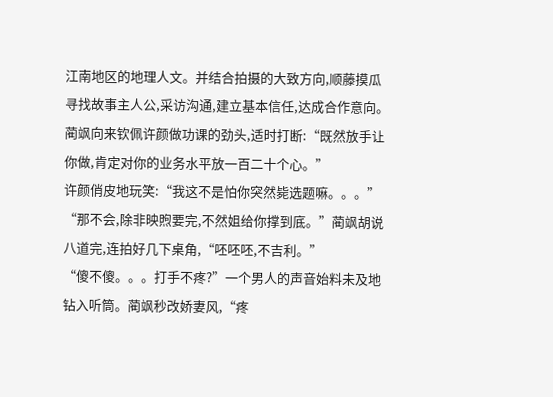江南地区的地理人文。并结合拍摄的大致方向,顺藤摸瓜寻找故事主人公,采访沟通,建立基本信任,达成合作意向。
蔺飒向来钦佩许颜做功课的劲头,适时打断:“既然放手让你做,肯定对你的业务水平放一百二十个心。”
许颜俏皮地玩笑:“我这不是怕你突然毙选题嘛。。。”
“那不会,除非映煦要完,不然姐给你撑到底。”蔺飒胡说八道完,连拍好几下桌角,“呸呸呸,不吉利。”
“傻不傻。。。打手不疼?”一个男人的声音始料未及地钻入听筒。蔺飒秒改娇妻风,“疼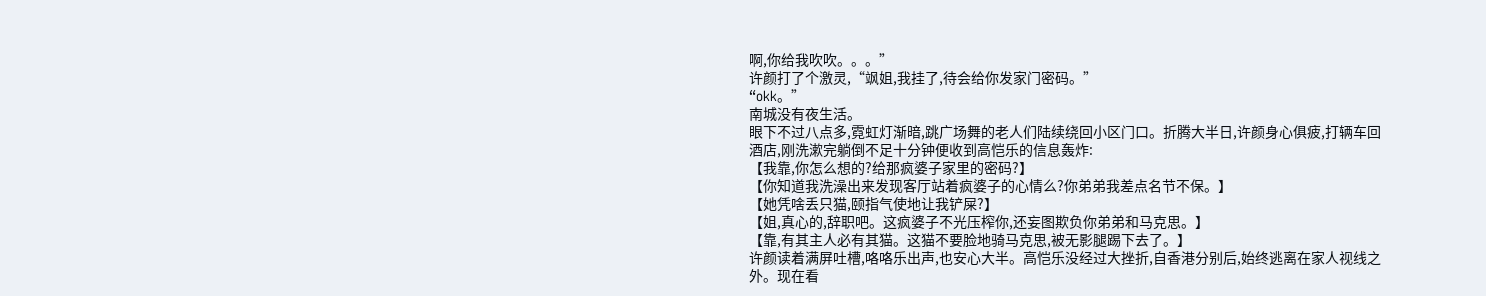啊,你给我吹吹。。。”
许颜打了个激灵,“飒姐,我挂了,待会给你发家门密码。”
“okk。”
南城没有夜生活。
眼下不过八点多,霓虹灯渐暗,跳广场舞的老人们陆续绕回小区门口。折腾大半日,许颜身心俱疲,打辆车回酒店,刚洗漱完躺倒不足十分钟便收到高恺乐的信息轰炸:
【我靠,你怎么想的?给那疯婆子家里的密码?】
【你知道我洗澡出来发现客厅站着疯婆子的心情么?你弟弟我差点名节不保。】
【她凭啥丢只猫,颐指气使地让我铲屎?】
【姐,真心的,辞职吧。这疯婆子不光压榨你,还妄图欺负你弟弟和马克思。】
【靠,有其主人必有其猫。这猫不要脸地骑马克思,被无影腿踢下去了。】
许颜读着满屏吐槽,咯咯乐出声,也安心大半。高恺乐没经过大挫折,自香港分别后,始终逃离在家人视线之外。现在看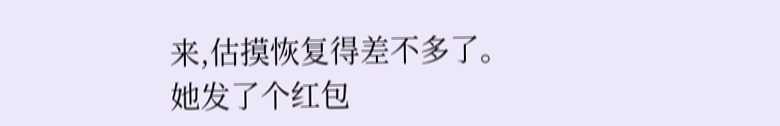来,估摸恢复得差不多了。
她发了个红包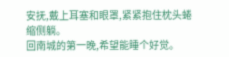安抚,戴上耳塞和眼罩,紧紧抱住枕头蜷缩侧躺。
回南城的第一晚,希望能睡个好觉。